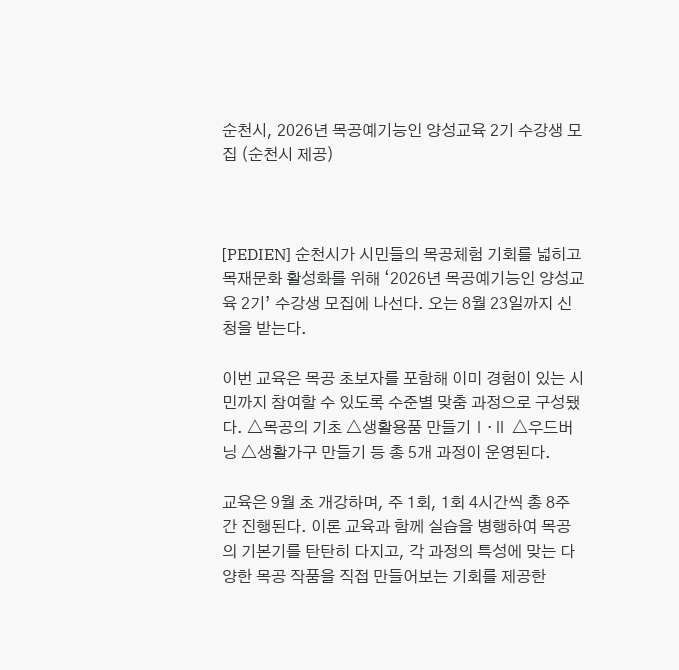순천시, 2026년 목공예기능인 양성교육 2기 수강생 모집 (순천시 제공)



[PEDIEN] 순천시가 시민들의 목공체험 기회를 넓히고 목재문화 활성화를 위해 ‘2026년 목공예기능인 양성교육 2기’ 수강생 모집에 나선다. 오는 8월 23일까지 신청을 받는다.

이번 교육은 목공 초보자를 포함해 이미 경험이 있는 시민까지 참여할 수 있도록 수준별 맞춤 과정으로 구성됐다. △목공의 기초 △생활용품 만들기Ⅰ·Ⅱ △우드버닝 △생활가구 만들기 등 총 5개 과정이 운영된다.

교육은 9월 초 개강하며, 주 1회, 1회 4시간씩 총 8주간 진행된다. 이론 교육과 함께 실습을 병행하여 목공의 기본기를 탄탄히 다지고, 각 과정의 특성에 맞는 다양한 목공 작품을 직접 만들어보는 기회를 제공한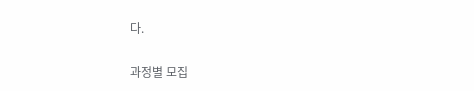다.

과정별 모집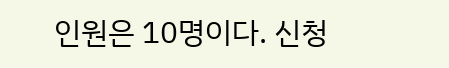인원은 10명이다. 신청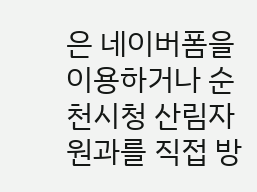은 네이버폼을 이용하거나 순천시청 산림자원과를 직접 방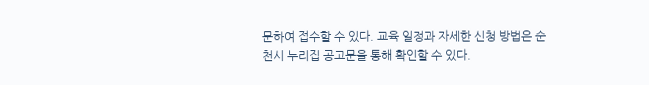문하여 접수할 수 있다. 교육 일정과 자세한 신청 방법은 순천시 누리집 공고문을 통해 확인할 수 있다.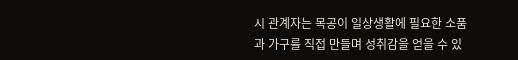시 관계자는 목공이 일상생활에 필요한 소품과 가구를 직접 만들며 성취감을 얻을 수 있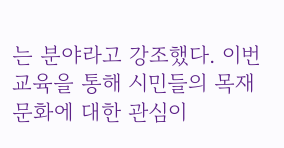는 분야라고 강조했다. 이번 교육을 통해 시민들의 목재문화에 대한 관심이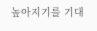높아지기를 기대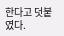한다고 덧붙였다.